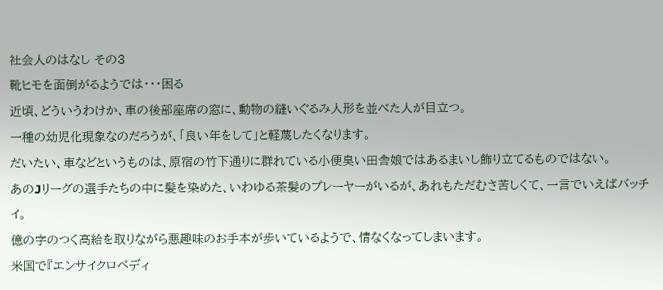社会人のはなし その3
靴ヒモを面倒がるようでは・・・困る
近頃、どういうわけか、車の後部座席の窓に、動物の縫いぐるみ人形を並べた人が目立つ。
一種の幼児化現象なのだろうが、「良い年をして」と軽蔑したくなります。
だいたい、車などというものは、原宿の竹下通りに群れている小便臭い田舎娘ではあるまいし飾り立てるものではない。
あのJリーグの選手たちの中に髪を染めた、いわゆる茶髪のプレーヤーがいるが、あれもただむさ苦しくて、一言でいえばバッチイ。
億の字のつく高給を取りながら悪趣味のお手本が歩いているようで、情なくなってしまいます。
米国で『エンサイクロペディ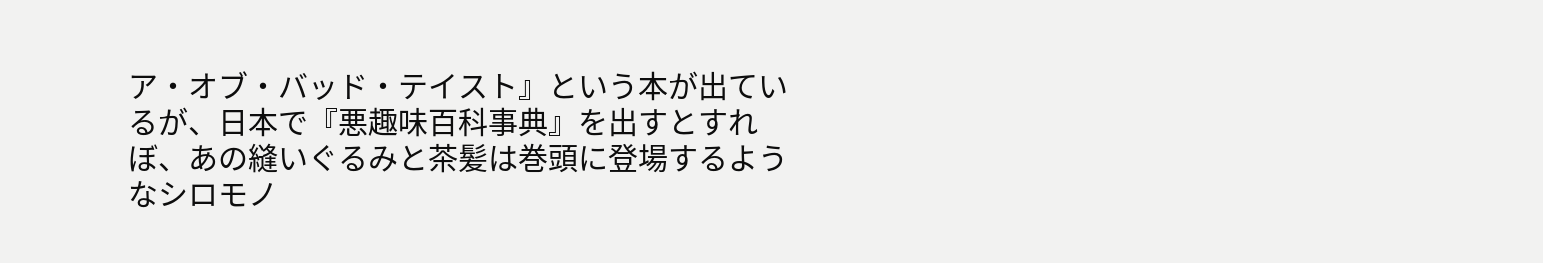ア・オブ・バッド・テイスト』という本が出ているが、日本で『悪趣味百科事典』を出すとすれぼ、あの縫いぐるみと茶髪は巻頭に登場するようなシロモノ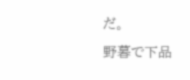だ。
野暮で下品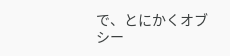で、とにかくオブシー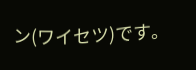ン(ワイセツ)です。